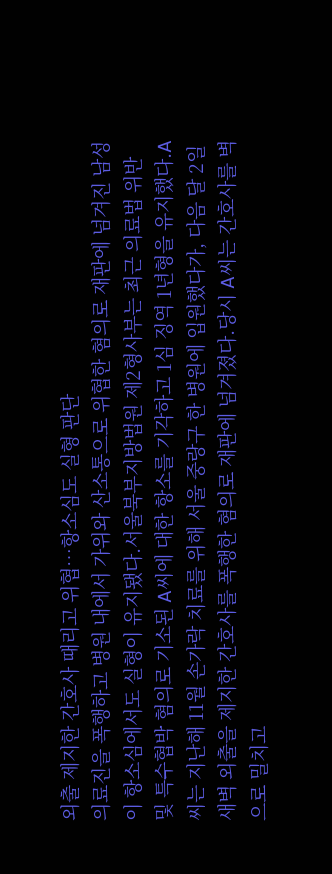외출 제지한 간호사 때리고 위협…항소심도 실형 판단
의료진을 폭행하고 병원 내에서 가위와 산소통으로 위협한 혐의로 재판에 넘겨진 남성이 항소심에서도 실형이 유지됐다.서울북부지방법원 제2형사부는 최근 의료법 위반 및 특수협박 혐의로 기소된 A씨에 대한 항소를 기각하고 1심 징역 1년형을 유지했다.A씨는 지난해 11월 손가락 치료를 위해 서울 중랑구 한 병원에 입원했다가, 다음 달 2일 새벽 외출을 제지한 간호사를 폭행한 혐의로 재판에 넘겨졌다.당시 A씨는 간호사를 벽으로 밀치고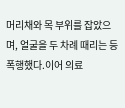머리채와 목 부위를 잡았으며, 얼굴을 두 차례 때리는 등 폭행했다.이어 의료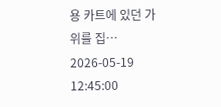용 카트에 있던 가위를 집…
2026-05-19 12:45:00